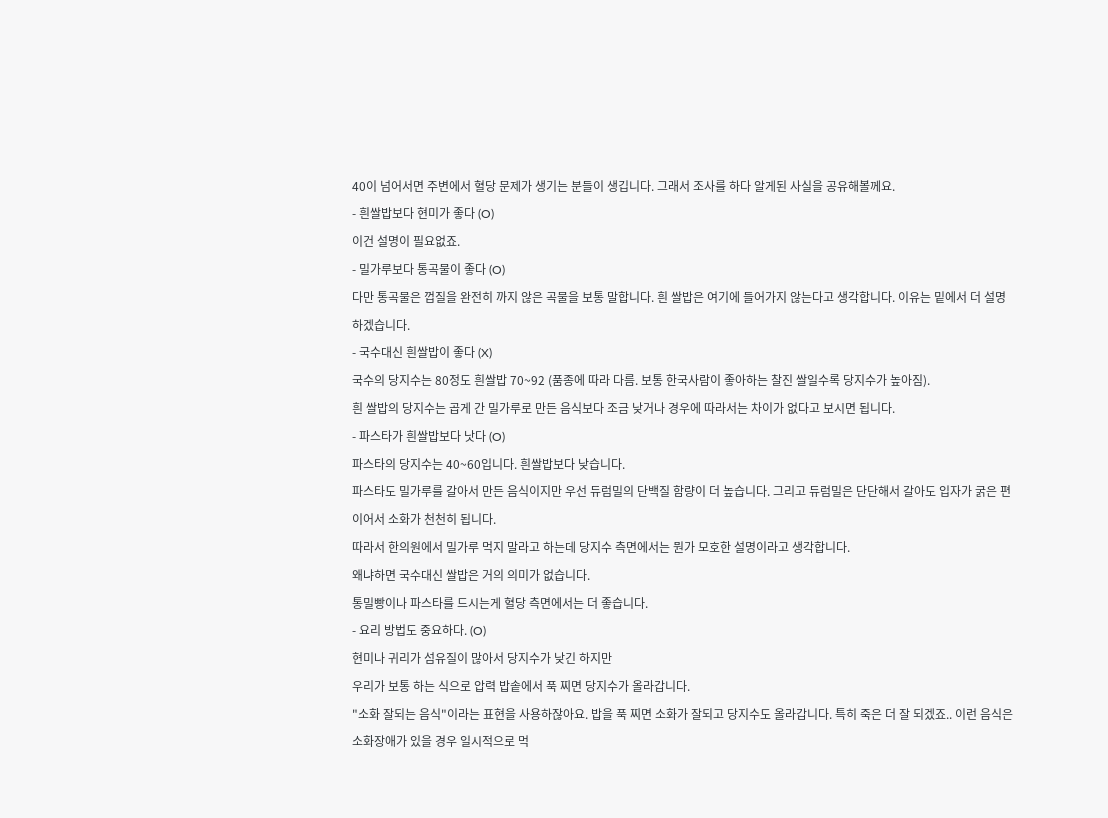40이 넘어서면 주변에서 혈당 문제가 생기는 분들이 생깁니다. 그래서 조사를 하다 알게된 사실을 공유해볼께요.
- 흰쌀밥보다 현미가 좋다 (O)
이건 설명이 필요없죠.
- 밀가루보다 통곡물이 좋다 (O)
다만 통곡물은 껍질을 완전히 까지 않은 곡물을 보통 말합니다. 흰 쌀밥은 여기에 들어가지 않는다고 생각합니다. 이유는 밑에서 더 설명하겠습니다.
- 국수대신 흰쌀밥이 좋다 (X)
국수의 당지수는 80정도 흰쌀밥 70~92 (품종에 따라 다름. 보통 한국사람이 좋아하는 찰진 쌀일수록 당지수가 높아짐).
흰 쌀밥의 당지수는 곱게 간 밀가루로 만든 음식보다 조금 낮거나 경우에 따라서는 차이가 없다고 보시면 됩니다.
- 파스타가 흰쌀밥보다 낫다 (O)
파스타의 당지수는 40~60입니다. 흰쌀밥보다 낮습니다.
파스타도 밀가루를 갈아서 만든 음식이지만 우선 듀럼밀의 단백질 함량이 더 높습니다. 그리고 듀럼밀은 단단해서 갈아도 입자가 굵은 편이어서 소화가 천천히 됩니다.
따라서 한의원에서 밀가루 먹지 말라고 하는데 당지수 측면에서는 뭔가 모호한 설명이라고 생각합니다.
왜냐하면 국수대신 쌀밥은 거의 의미가 없습니다.
통밀빵이나 파스타를 드시는게 혈당 측면에서는 더 좋습니다.
- 요리 방법도 중요하다. (O)
현미나 귀리가 섬유질이 많아서 당지수가 낮긴 하지만
우리가 보통 하는 식으로 압력 밥솥에서 푹 찌면 당지수가 올라갑니다.
"소화 잘되는 음식"이라는 표현을 사용하잖아요. 밥을 푹 찌면 소화가 잘되고 당지수도 올라갑니다. 특히 죽은 더 잘 되겠죠.. 이런 음식은 소화장애가 있을 경우 일시적으로 먹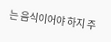는 음식이어야 하지 주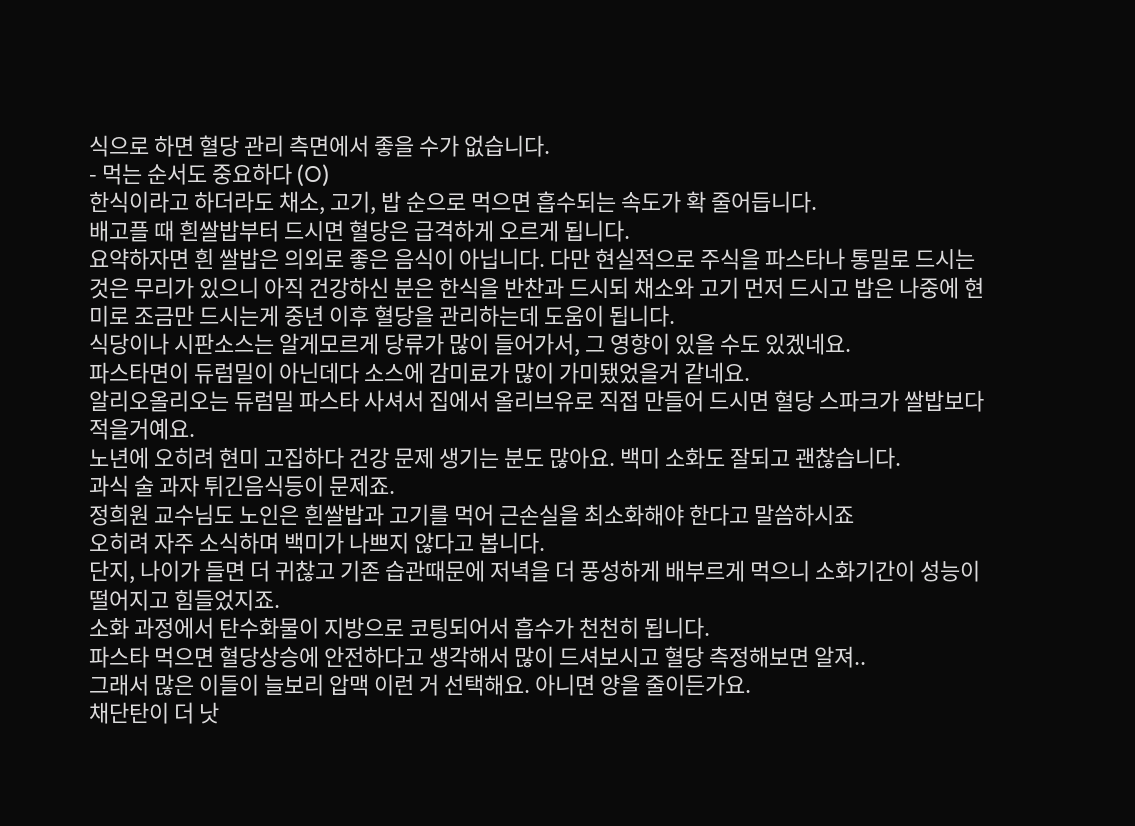식으로 하면 혈당 관리 측면에서 좋을 수가 없습니다.
- 먹는 순서도 중요하다 (O)
한식이라고 하더라도 채소, 고기, 밥 순으로 먹으면 흡수되는 속도가 확 줄어듭니다.
배고플 때 흰쌀밥부터 드시면 혈당은 급격하게 오르게 됩니다.
요약하자면 흰 쌀밥은 의외로 좋은 음식이 아닙니다. 다만 현실적으로 주식을 파스타나 통밀로 드시는 것은 무리가 있으니 아직 건강하신 분은 한식을 반찬과 드시되 채소와 고기 먼저 드시고 밥은 나중에 현미로 조금만 드시는게 중년 이후 혈당을 관리하는데 도움이 됩니다.
식당이나 시판소스는 알게모르게 당류가 많이 들어가서, 그 영향이 있을 수도 있겠네요.
파스타면이 듀럼밀이 아닌데다 소스에 감미료가 많이 가미됐었을거 같네요.
알리오올리오는 듀럼밀 파스타 사셔서 집에서 올리브유로 직접 만들어 드시면 혈당 스파크가 쌀밥보다 적을거예요.
노년에 오히려 현미 고집하다 건강 문제 생기는 분도 많아요. 백미 소화도 잘되고 괜찮습니다.
과식 술 과자 튀긴음식등이 문제죠.
정희원 교수님도 노인은 흰쌀밥과 고기를 먹어 근손실을 최소화해야 한다고 말씀하시죠
오히려 자주 소식하며 백미가 나쁘지 않다고 봅니다.
단지, 나이가 들면 더 귀찮고 기존 습관때문에 저녁을 더 풍성하게 배부르게 먹으니 소화기간이 성능이 떨어지고 힘들었지죠.
소화 과정에서 탄수화물이 지방으로 코팅되어서 흡수가 천천히 됩니다.
파스타 먹으면 혈당상승에 안전하다고 생각해서 많이 드셔보시고 혈당 측정해보면 알져..
그래서 많은 이들이 늘보리 압맥 이런 거 선택해요. 아니면 양을 줄이든가요.
채단탄이 더 낫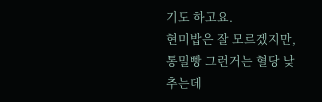기도 하고요.
현미밥은 잘 모르겠지만,
통밀빵 그런거는 혈당 낮추는데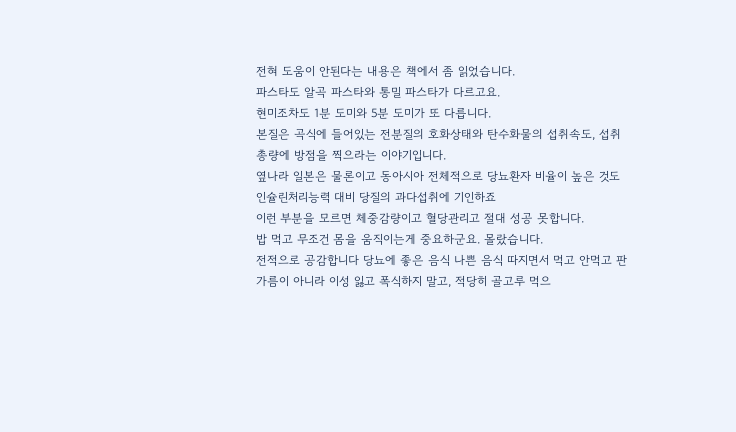전혀 도움이 안된다는 내용은 책에서 좀 읽었습니다.
파스타도 알곡 파스타와 통밀 파스타가 다르고요.
현미조차도 1분 도미와 5분 도미가 또 다릅니다.
본질은 곡식에 들어있는 전분질의 호화상태와 탄수화물의 섭취속도, 섭취 총량에 방점을 찍으라는 이야기입니다.
옆나라 일본은 물론이고 동아시아 전체적으로 당뇨환자 비율이 높은 것도 인슐린처리능력 대비 당질의 과다섭취에 기인하죠
이런 부분을 모르면 체중감량이고 혈당관리고 절대 성공 못합니다.
밥 먹고 무조건 몸을 움직이는게 중요하군요. 몰랐습니다.
전적으로 공감합니다 당뇨에 좋은 음식 나쁜 음식 따지면서 먹고 안먹고 판가름이 아니라 이성 잃고 폭식하지 말고, 적당히 골고루 먹으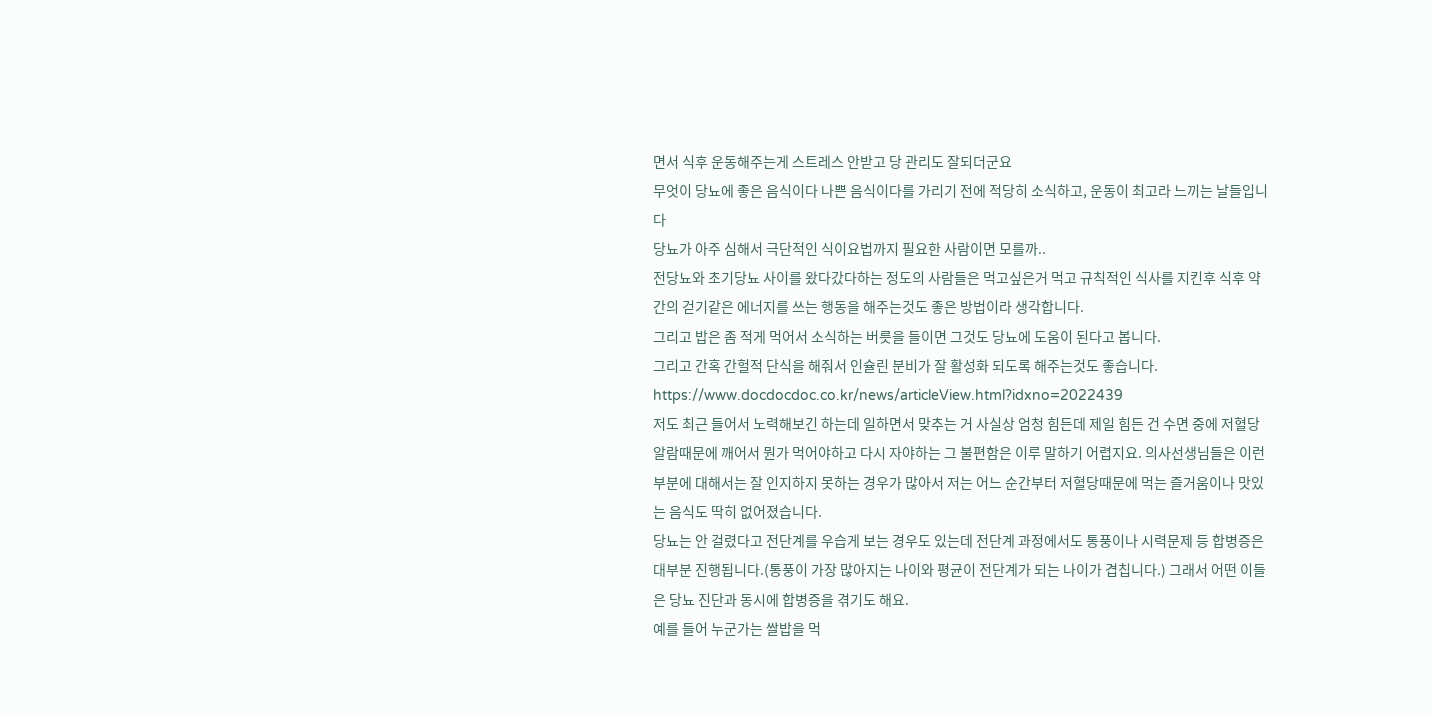면서 식후 운동해주는게 스트레스 안받고 당 관리도 잘되더군요
무엇이 당뇨에 좋은 음식이다 나쁜 음식이다를 가리기 전에 적당히 소식하고, 운동이 최고라 느끼는 날들입니다
당뇨가 아주 심해서 극단적인 식이요법까지 필요한 사람이면 모를까..
전당뇨와 초기당뇨 사이를 왔다갔다하는 정도의 사람들은 먹고싶은거 먹고 규칙적인 식사를 지킨후 식후 약간의 걷기같은 에너지를 쓰는 행동을 해주는것도 좋은 방법이라 생각합니다.
그리고 밥은 좀 적게 먹어서 소식하는 버릇을 들이면 그것도 당뇨에 도움이 된다고 봅니다.
그리고 간혹 간헐적 단식을 해줘서 인슐린 분비가 잘 활성화 되도록 해주는것도 좋습니다.
https://www.docdocdoc.co.kr/news/articleView.html?idxno=2022439
저도 최근 들어서 노력해보긴 하는데 일하면서 맞추는 거 사실상 엄청 힘든데 제일 힘든 건 수면 중에 저혈당 알람때문에 깨어서 뭔가 먹어야하고 다시 자야하는 그 불편함은 이루 말하기 어렵지요. 의사선생님들은 이런 부분에 대해서는 잘 인지하지 못하는 경우가 많아서 저는 어느 순간부터 저혈당때문에 먹는 즐거움이나 맛있는 음식도 딱히 없어졌습니다.
당뇨는 안 걸렸다고 전단계를 우습게 보는 경우도 있는데 전단계 과정에서도 통풍이나 시력문제 등 합병증은 대부분 진행됩니다.(통풍이 가장 많아지는 나이와 평균이 전단계가 되는 나이가 겹칩니다.) 그래서 어떤 이들은 당뇨 진단과 동시에 합병증을 겪기도 해요.
예를 들어 누군가는 쌀밥을 먹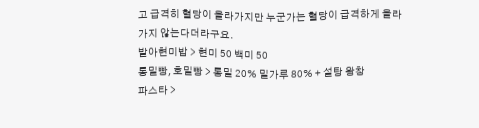고 급격히 혈당이 올라가지만 누군가는 혈당이 급격하게 올라가지 않는다더라구요.
발아현미밥 > 현미 50 백미 50
통밀빵, 호밀빵 > 통밀 20% 밀가루 80% + 설탕 왕창
파스타 >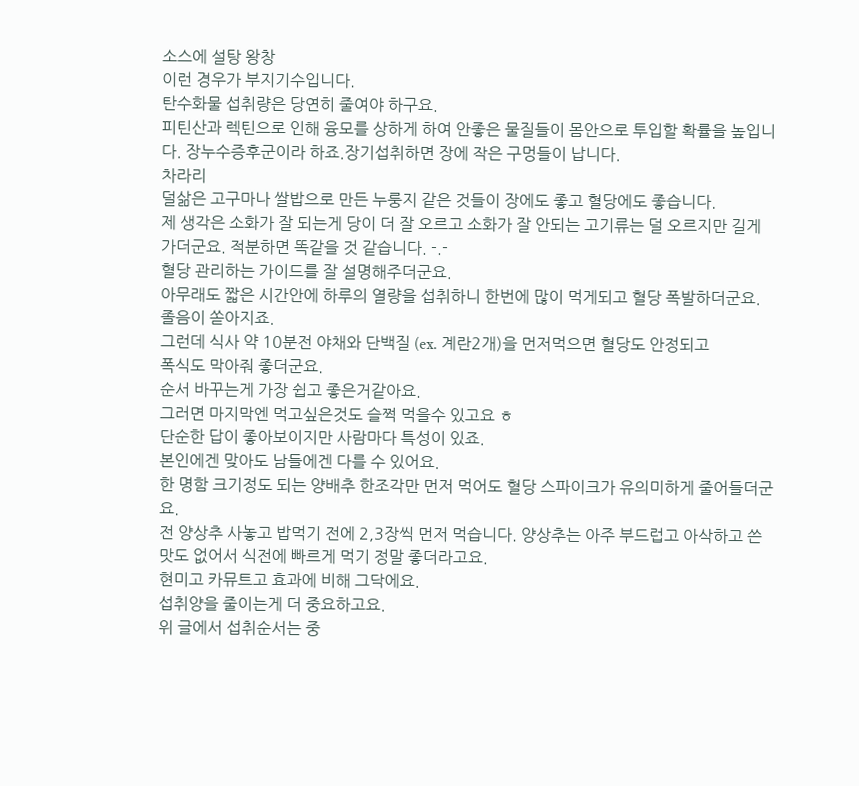소스에 설탕 왕창
이런 경우가 부지기수입니다.
탄수화물 섭취량은 당연히 줄여야 하구요.
피틴산과 렉틴으로 인해 융모를 상하게 하여 안좋은 물질들이 몸안으로 투입할 확률을 높입니다. 장누수증후군이라 하죠.장기섭취하면 장에 작은 구멍들이 납니다.
차라리
덜삶은 고구마나 쌀밥으로 만든 누룽지 같은 것들이 장에도 좋고 혈당에도 좋습니다.
제 생각은 소화가 잘 되는게 당이 더 잘 오르고 소화가 잘 안되는 고기류는 덜 오르지만 길게 가더군요. 적분하면 똑같을 것 같습니다. -.-
혈당 관리하는 가이드를 잘 설명해주더군요.
아무래도 짧은 시간안에 하루의 열량을 섭취하니 한번에 많이 먹게되고 혈당 폭발하더군요.
졸음이 쏟아지죠.
그런데 식사 약 10분전 야채와 단백질 (ex. 계란2개)을 먼저먹으면 혈당도 안정되고
폭식도 막아줘 좋더군요.
순서 바꾸는게 가장 쉽고 좋은거같아요.
그러면 마지막엔 먹고싶은것도 슬쩍 먹을수 있고요 ㅎ
단순한 답이 좋아보이지만 사람마다 특성이 있죠.
본인에겐 맞아도 남들에겐 다를 수 있어요.
한 명함 크기정도 되는 양배추 한조각만 먼저 먹어도 혈당 스파이크가 유의미하게 줄어들더군요.
전 양상추 사놓고 밥먹기 전에 2,3장씩 먼저 먹습니다. 양상추는 아주 부드럽고 아삭하고 쓴맛도 없어서 식전에 빠르게 먹기 정말 좋더라고요.
현미고 카뮤트고 효과에 비해 그닥에요.
섭취양을 줄이는게 더 중요하고요.
위 글에서 섭취순서는 중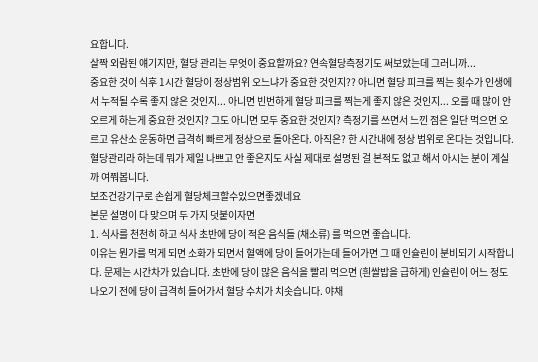요합니다.
살짝 외람된 얘기지만, 혈당 관리는 무엇이 중요할까요? 연속혈당측정기도 써보았는데 그러니까...
중요한 것이 식후 1시간 혈당이 정상범위 오느냐가 중요한 것인지?? 아니면 혈당 피크를 찍는 횟수가 인생에서 누적될 수록 좋지 않은 것인지... 아니면 빈번하게 혈당 피크를 찍는게 좋지 않은 것인지... 오를 때 많이 안 오르게 하는게 중요한 것인지? 그도 아니면 모두 중요한 것인지? 측정기를 쓰면서 느낀 점은 일단 먹으면 오르고 유산소 운동하면 급격히 빠르게 정상으로 돌아온다. 아직은? 한 시간내에 정상 범위로 온다는 것입니다. 혈당관리라 하는데 뭐가 제일 나쁘고 안 좋은지도 사실 제대로 설명된 걸 본적도 없고 해서 아시는 분이 계실까 여쭤봅니다.
보조건강기구로 손쉽게 혈당체크할수있으면좋겠네요
본문 설명이 다 맞으며 두 가지 덧붙이자면
1. 식사를 천천히 하고 식사 초반에 당이 적은 음식들 (채소류) 를 먹으면 좋습니다.
이유는 뭔가를 먹게 되면 소화가 되면서 혈액에 당이 들어가는데 들어가면 그 때 인슐린이 분비되기 시작합니다. 문제는 시간차가 있습니다. 초반에 당이 많은 음식을 빨리 먹으면 (흰쌀밥을 급하게) 인슐린이 어느 정도 나오기 전에 당이 급격히 들어가서 혈당 수치가 치솟습니다. 야채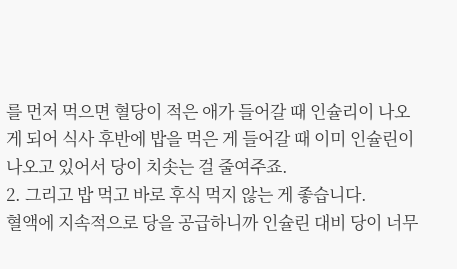를 먼저 먹으면 혈당이 적은 애가 들어갈 때 인슐리이 나오게 되어 식사 후반에 밥을 먹은 게 들어갈 때 이미 인슐린이 나오고 있어서 당이 치솟는 걸 줄여주죠.
2. 그리고 밥 먹고 바로 후식 먹지 않는 게 좋습니다.
혈액에 지속적으로 당을 공급하니까 인슐린 대비 당이 너무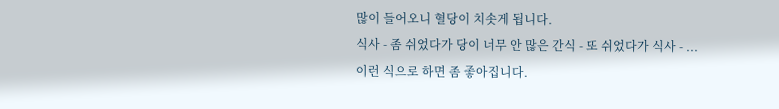많이 들어오니 혈당이 치솟게 됩니다.
식사 - 좀 쉬었다가 당이 너무 안 많은 간식 - 또 쉬었다가 식사 - ...
이런 식으로 하면 좀 좋아집니다.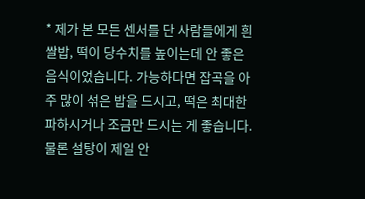* 제가 본 모든 센서를 단 사람들에게 흰쌀밥, 떡이 당수치를 높이는데 안 좋은 음식이었습니다. 가능하다면 잡곡을 아주 많이 섞은 밥을 드시고, 떡은 최대한 파하시거나 조금만 드시는 게 좋습니다. 물론 설탕이 제일 안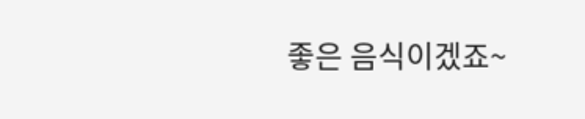좋은 음식이겠죠~